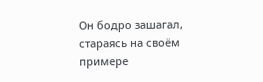Он бодро зашагал, стараясь на своём примере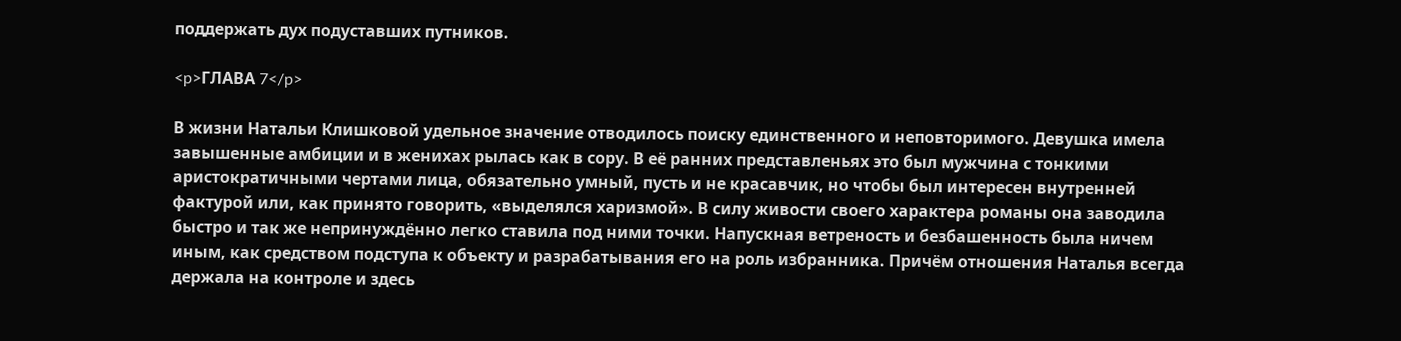поддержать дух подуставших путников.

<p>ГЛАВА 7</p>

В жизни Натальи Клишковой удельное значение отводилось поиску единственного и неповторимого. Девушка имела завышенные амбиции и в женихах рылась как в сору. В её ранних представленьях это был мужчина с тонкими аристократичными чертами лица, обязательно умный, пусть и не красавчик, но чтобы был интересен внутренней фактурой или, как принято говорить, «выделялся харизмой». В силу живости своего характера романы она заводила быстро и так же непринуждённо легко ставила под ними точки. Напускная ветреность и безбашенность была ничем иным, как средством подступа к объекту и разрабатывания его на роль избранника. Причём отношения Наталья всегда держала на контроле и здесь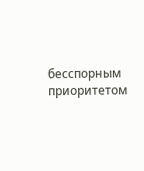бесспорным приоритетом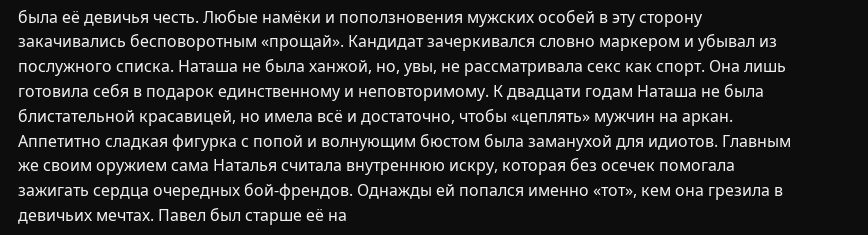была её девичья честь. Любые намёки и поползновения мужских особей в эту сторону закачивались бесповоротным «прощай». Кандидат зачеркивался словно маркером и убывал из послужного списка. Наташа не была ханжой, но, увы, не рассматривала секс как спорт. Она лишь готовила себя в подарок единственному и неповторимому. К двадцати годам Наташа не была блистательной красавицей, но имела всё и достаточно, чтобы «цеплять» мужчин на аркан. Аппетитно сладкая фигурка с попой и волнующим бюстом была заманухой для идиотов. Главным же своим оружием сама Наталья считала внутреннюю искру, которая без осечек помогала зажигать сердца очередных бой-френдов. Однажды ей попался именно «тот», кем она грезила в девичьих мечтах. Павел был старше её на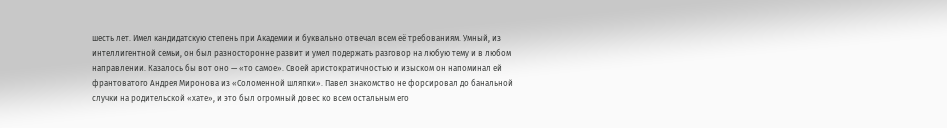шесть лет. Имел кандидатскую степень при Академии и буквально отвечал всем её требованиям. Умный, из интеллигентной семьи, он был разносторонне развит и умел подержать разговор на любую тему и в любом направлении. Казалось бы вот оно — «то самое». Своей аристократичностью и изыском он напоминал ей франтоватого Андрея Миронова из «Соломенной шляпки». Павел знакомство не форсировал до банальной случки на родительской «хате», и это был огромный довес ко всем остальным его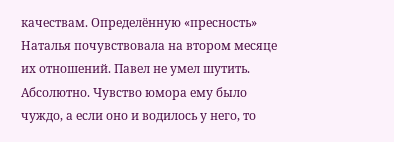качествам. Определённую «пресность» Наталья почувствовала на втором месяце их отношений. Павел не умел шутить. Абсолютно. Чувство юмора ему было чуждо, а если оно и водилось у него, то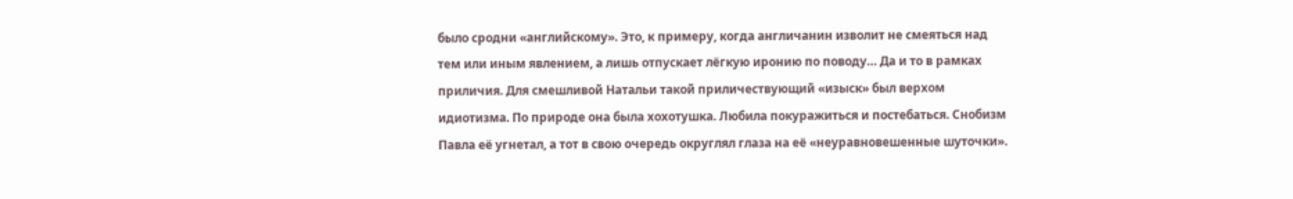было сродни «английскому». Это, к примеру, когда англичанин изволит не смеяться над тем или иным явлением, а лишь отпускает лёгкую иронию по поводу… Да и то в рамках приличия. Для смешливой Натальи такой приличествующий «изыск» был верхом идиотизма. По природе она была хохотушка. Любила покуражиться и постебаться. Снобизм Павла её угнетал, а тот в свою очередь округлял глаза на её «неуравновешенные шуточки».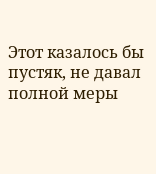Этот казалось бы пустяк, не давал полной меры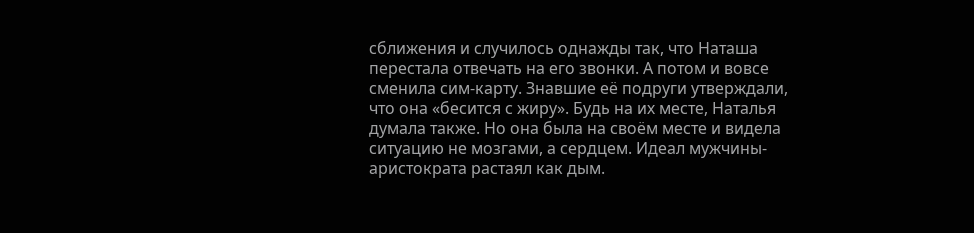сближения и случилось однажды так, что Наташа перестала отвечать на его звонки. А потом и вовсе сменила сим-карту. Знавшие её подруги утверждали, что она «бесится с жиру». Будь на их месте, Наталья думала также. Но она была на своём месте и видела ситуацию не мозгами, а сердцем. Идеал мужчины-аристократа растаял как дым.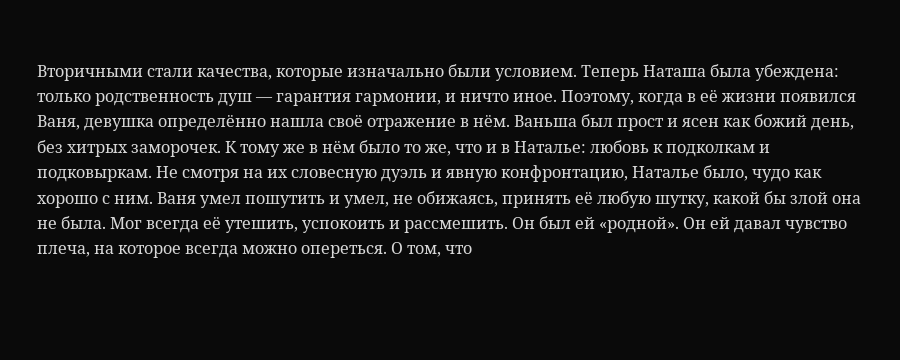Вторичными стали качества, которые изначально были условием. Теперь Наташа была убеждена: только родственность душ — гарантия гармонии, и ничто иное. Поэтому, когда в её жизни появился Ваня, девушка определённо нашла своё отражение в нём. Ваньша был прост и ясен как божий день, без хитрых заморочек. К тому же в нём было то же, что и в Наталье: любовь к подколкам и подковыркам. Не смотря на их словесную дуэль и явную конфронтацию, Наталье было, чудо как хорошо с ним. Ваня умел пошутить и умел, не обижаясь, принять её любую шутку, какой бы злой она не была. Мог всегда её утешить, успокоить и рассмешить. Он был ей «родной». Он ей давал чувство плеча, на которое всегда можно опереться. О том, что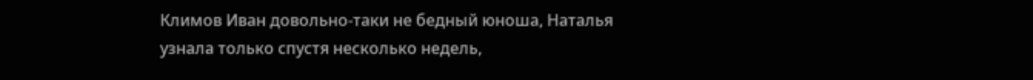Климов Иван довольно-таки не бедный юноша, Наталья узнала только спустя несколько недель,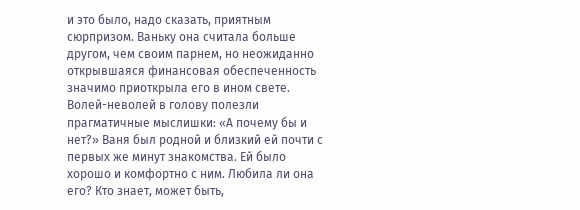и это было, надо сказать, приятным сюрпризом. Ваньку она считала больше другом, чем своим парнем, но неожиданно открывшаяся финансовая обеспеченность значимо приоткрыла его в ином свете. Волей-неволей в голову полезли прагматичные мыслишки: «А почему бы и нет?» Ваня был родной и близкий ей почти с первых же минут знакомства. Ей было хорошо и комфортно с ним. Любила ли она его? Кто знает, может быть,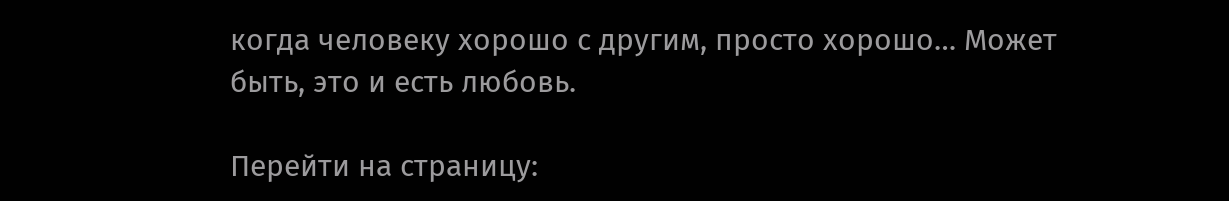когда человеку хорошо с другим, просто хорошо… Может быть, это и есть любовь.

Перейти на страницу: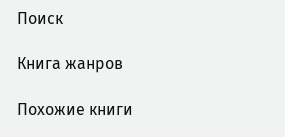Поиск

Книга жанров

Похожие книги